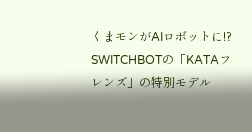くまモンがAIロボットに!? SWITCHBOTの「KATAフレンズ」の特別モデル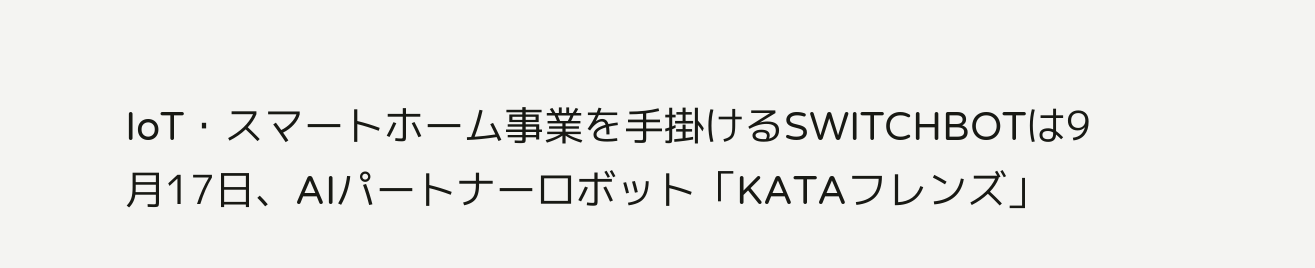IoT・スマートホーム事業を手掛けるSWITCHBOTは9月17日、AIパートナーロボット「KATAフレンズ」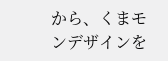から、くまモンデザインを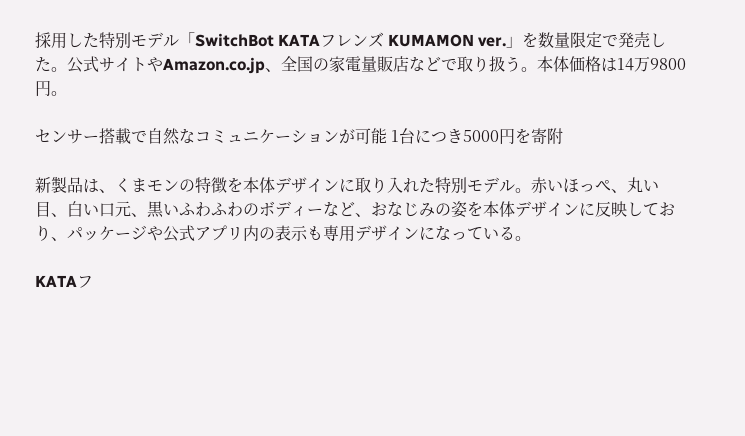採用した特別モデル「SwitchBot KATAフレンズ KUMAMON ver.」を数量限定で発売した。公式サイトやAmazon.co.jp、全国の家電量販店などで取り扱う。本体価格は14万9800円。

センサー搭載で自然なコミュニケーションが可能 1台につき5000円を寄附

新製品は、くまモンの特徴を本体デザインに取り入れた特別モデル。赤いほっぺ、丸い目、白い口元、黒いふわふわのボディーなど、おなじみの姿を本体デザインに反映しており、パッケージや公式アプリ内の表示も専用デザインになっている。

KATAフ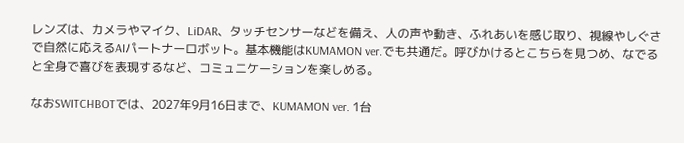レンズは、カメラやマイク、LiDAR、タッチセンサーなどを備え、人の声や動き、ふれあいを感じ取り、視線やしぐさで自然に応えるAIパートナーロボット。基本機能はKUMAMON ver.でも共通だ。呼びかけるとこちらを見つめ、なでると全身で喜びを表現するなど、コミュニケーションを楽しめる。

なおSWITCHBOTでは、2027年9月16日まで、KUMAMON ver. 1台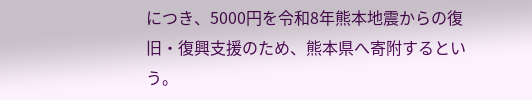につき、5000円を令和8年熊本地震からの復旧・復興支援のため、熊本県へ寄附するという。